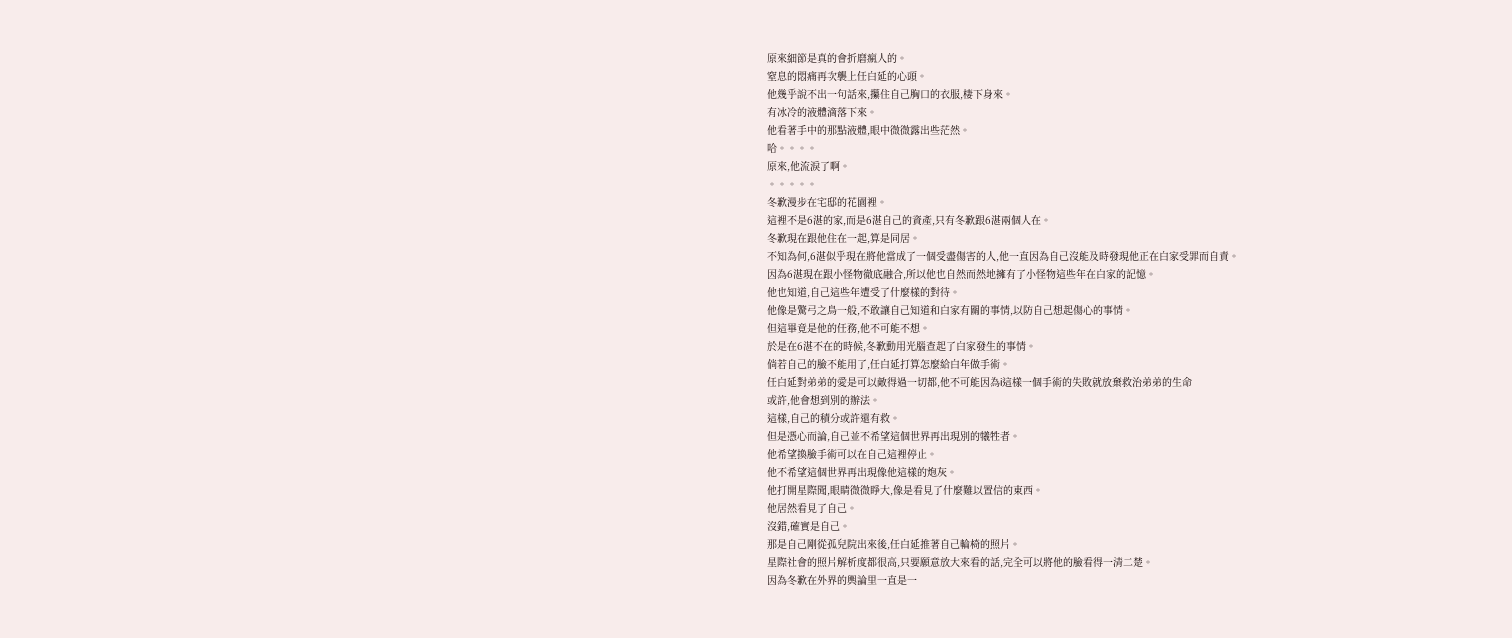原來細節是真的會折磨瘋人的。
窒息的悶痛再次襲上任白延的心頭。
他幾乎說不出一句話來,攥住自己胸口的衣服,棲下身來。
有冰冷的液體滴落下來。
他看著手中的那點液體,眼中微微露出些茫然。
哈。。。。
原來,他流淚了啊。
。。。。。
冬歉漫步在宅邸的花園裡。
這裡不是6湛的家,而是6湛自己的資產,只有冬歉跟6湛兩個人在。
冬歉現在跟他住在一起,算是同居。
不知為何,6湛似乎現在將他當成了一個受盡傷害的人,他一直因為自己沒能及時發現他正在白家受罪而自責。
因為6湛現在跟小怪物徹底融合,所以他也自然而然地擁有了小怪物這些年在白家的記憶。
他也知道,自己這些年遭受了什麼樣的對待。
他像是驚弓之鳥一般,不敢讓自己知道和白家有關的事情,以防自己想起傷心的事情。
但這畢竟是他的任務,他不可能不想。
於是在6湛不在的時候,冬歉動用光腦查起了白家發生的事情。
倘若自己的臉不能用了,任白延打算怎麼給白年做手術。
任白延對弟弟的愛是可以敵得過一切都,他不可能因為i這樣一個手術的失敗就放棄救治弟弟的生命
或許,他會想到別的辦法。
這樣,自己的積分或許還有救。
但是憑心而論,自己並不希望這個世界再出現別的犧牲者。
他希望換臉手術可以在自己這裡停止。
他不希望這個世界再出現像他這樣的炮灰。
他打開星際聞,眼睛微微睜大,像是看見了什麼難以置信的東西。
他居然看見了自己。
沒錯,確實是自己。
那是自己剛從孤兒院出來後,任白延推著自己輪椅的照片。
星際社會的照片解析度都很高,只要願意放大來看的話,完全可以將他的臉看得一清二楚。
因為冬歉在外界的輿論里一直是一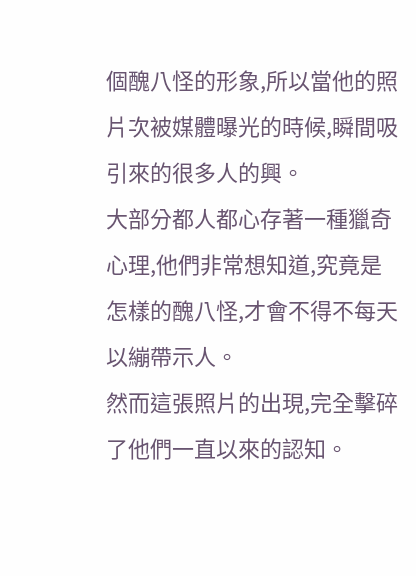個醜八怪的形象,所以當他的照片次被媒體曝光的時候,瞬間吸引來的很多人的興。
大部分都人都心存著一種獵奇心理,他們非常想知道,究竟是怎樣的醜八怪,才會不得不每天以繃帶示人。
然而這張照片的出現,完全擊碎了他們一直以來的認知。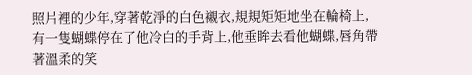照片裡的少年,穿著乾淨的白色襯衣,規規矩矩地坐在輪椅上,有一隻蝴蝶停在了他冷白的手背上,他垂眸去看他蝴蝶,唇角帶著溫柔的笑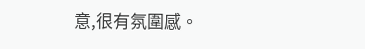意,很有氛圍感。